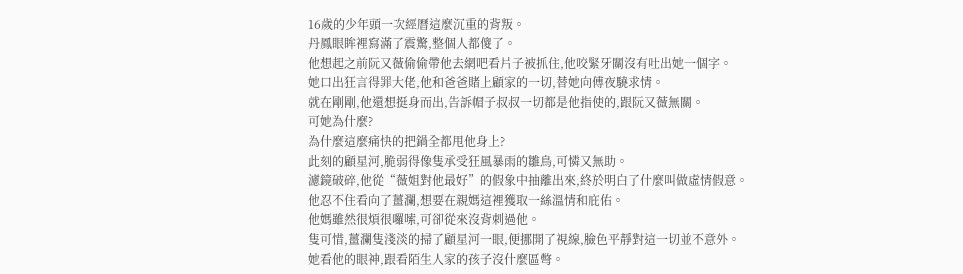16歲的少年頭一次經曆這麼沉重的背叛。
丹鳳眼眸裡寫滿了震驚,整個人都傻了。
他想起之前阮又薇偷偷帶他去網吧看片子被抓住,他咬緊牙關沒有吐出她一個字。
她口出狂言得罪大佬,他和爸爸賭上顧家的一切,替她向傅夜驍求情。
就在剛剛,他還想挺身而出,告訴帽子叔叔一切都是他指使的,跟阮又薇無關。
可她為什麼?
為什麼這麼痛快的把鍋全都甩他身上?
此刻的顧星河,脆弱得像隻承受狂風暴雨的雛鳥,可憐又無助。
濾鏡破碎,他從“薇姐對他最好”的假象中抽離出來,終於明白了什麼叫做虛情假意。
他忍不住看向了薑瀾,想要在親媽這裡獲取一絲溫情和庇佑。
他媽雖然很煩很囉嗦,可卻從來沒背刺過他。
隻可惜,薑瀾隻淺淡的掃了顧星河一眼,便挪開了視線,臉色平靜對這一切並不意外。
她看他的眼神,跟看陌生人家的孩子沒什麼區彆。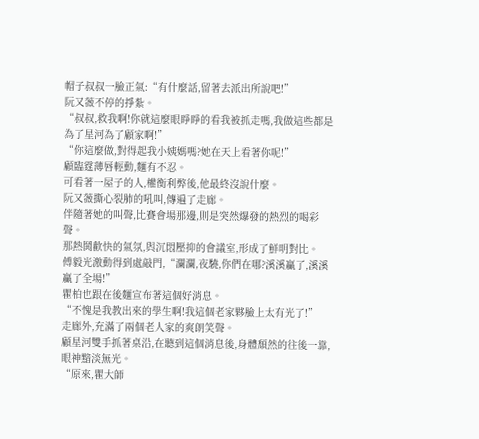帽子叔叔一臉正氣:“有什麼話,留著去派出所說吧!”
阮又薇不停的掙紮。
“叔叔,救我啊!你就這麼眼睜睜的看我被抓走嗎,我做這些都是為了星河為了顧家啊!”
“你這麼做,對得起我小姨媽嗎?她在天上看著你呢!”
顧臨霆薄唇輕動,麵有不忍。
可看著一屋子的人,權衡利弊後,他最終沒說什麼。
阮又薇撕心裂肺的吼叫,傳遍了走廊。
伴隨著她的叫聲,比賽會場那邊,則是突然爆發的熱烈的喝彩聲。
那熱鬨歡快的氣氛,與沉悶壓抑的會議室,形成了鮮明對比。
傅毅光激動得到處敲門,“瀾瀾,夜驍,你們在哪?溪溪贏了,溪溪贏了全場!”
瞿柏也跟在後麵宣布著這個好消息。
“不愧是我教出來的學生啊!我這個老家夥臉上太有光了!”
走廊外,充滿了兩個老人家的爽朗笑聲。
顧星河雙手抓著桌沿,在聽到這個消息後,身體頹然的往後一靠,眼神黯淡無光。
“原來,瞿大師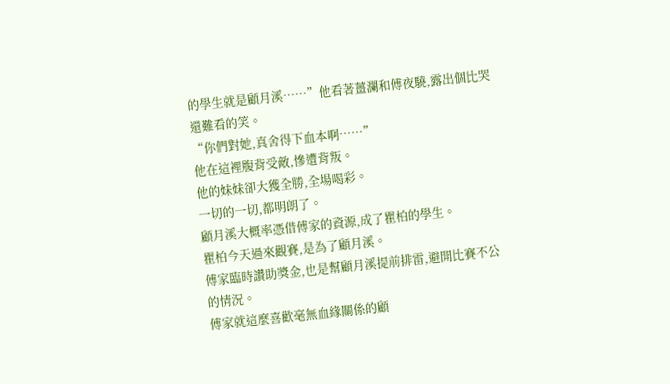的學生就是顧月溪……”他看著薑瀾和傅夜驍,露出個比哭還難看的笑。
“你們對她,真舍得下血本啊……”
他在這裡腹背受敵,慘遭背叛。
他的妹妹卻大獲全勝,全場喝彩。
一切的一切,都明朗了。
顧月溪大概率憑借傅家的資源,成了瞿柏的學生。
瞿柏今天過來觀賽,是為了顧月溪。
傅家臨時讚助獎金,也是幫顧月溪提前排雷,避開比賽不公的情況。
傅家就這麼喜歡毫無血緣關係的顧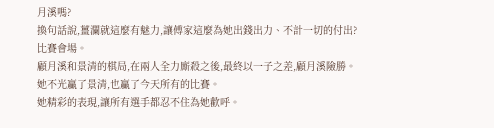月溪嗎?
換句話說,薑瀾就這麼有魅力,讓傅家這麼為她出錢出力、不計一切的付出?
比賽會場。
顧月溪和景清的棋局,在兩人全力廝殺之後,最終以一子之差,顧月溪險勝。
她不光贏了景清,也贏了今天所有的比賽。
她精彩的表現,讓所有選手都忍不住為她歡呼。